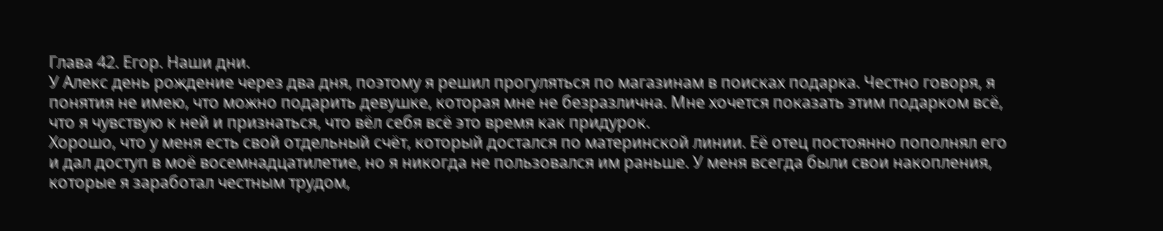Глава 42. Егор. Наши дни.
У Алекс день рождение через два дня, поэтому я решил прогуляться по магазинам в поисках подарка. Честно говоря, я понятия не имею, что можно подарить девушке, которая мне не безразлична. Мне хочется показать этим подарком всё, что я чувствую к ней и признаться, что вёл себя всё это время как придурок.
Хорошо, что у меня есть свой отдельный счёт, который достался по материнской линии. Её отец постоянно пополнял его и дал доступ в моё восемнадцатилетие, но я никогда не пользовался им раньше. У меня всегда были свои накопления, которые я заработал честным трудом,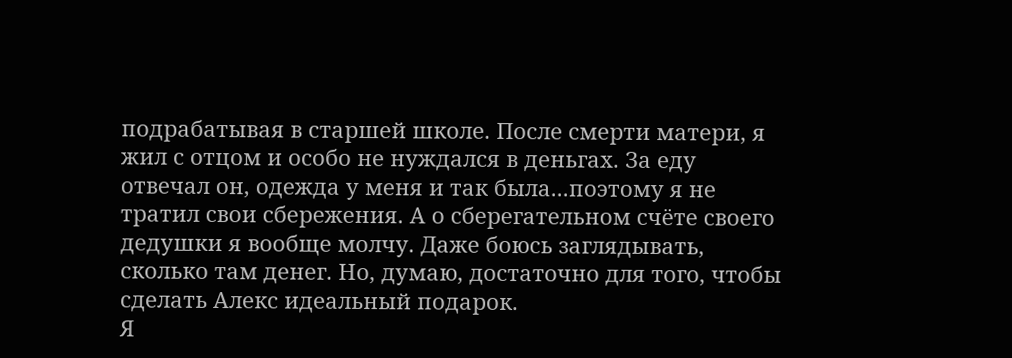подрабатывая в старшей школе. После смерти матери, я жил с отцом и особо не нуждался в деньгах. За еду отвечал он, одежда у меня и так была...поэтому я не тратил свои сбережения. А о сберегательном счёте своего дедушки я вообще молчу. Даже боюсь заглядывать, сколько там денег. Но, думаю, достаточно для того, чтобы сделать Алекс идеальный подарок.
Я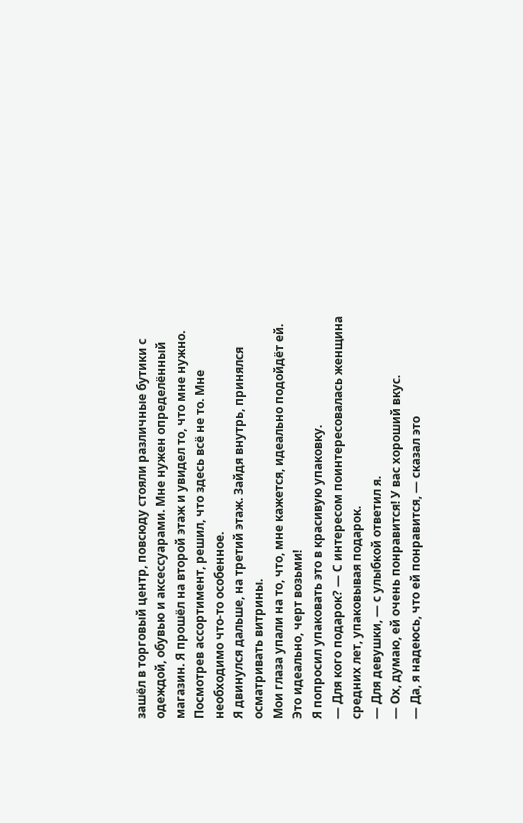зашёл в торговый центр, повсюду стояли различные бутики с одеждой, обувью и аксессуарами. Мне нужен определённый магазин. Я прошёл на второй этаж и увидел то, что мне нужно. Посмотрев ассортимент, решил, что здесь всё не то. Мне необходимо что-то особенное.
Я двинулся дальше, на третий этаж. Зайдя внутрь, принялся осматривать витрины.
Мои глаза упали на то, что, мне кажется, идеально подойдёт ей. Это идеально, черт возьми!
Я попросил упаковать это в красивую упаковку.
— Для кого подарок? — С интересом поинтересовалась женщина средних лет, упаковывая подарок.
— Для девушки, — с улыбкой ответил я.
— Ох, думаю, ей очень понравится! У вас хороший вкус.
— Да, я надеюсь, что ей понравится, — сказал это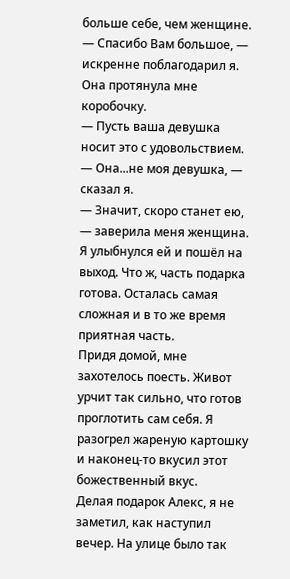больше себе, чем женщине. — Спасибо Вам большое, — искренне поблагодарил я. Она протянула мне коробочку.
— Пусть ваша девушка носит это с удовольствием.
— Она...не моя девушка, — сказал я.
— Значит, скоро станет ею, — заверила меня женщина.
Я улыбнулся ей и пошёл на выход. Что ж, часть подарка готова. Осталась самая сложная и в то же время приятная часть.
Придя домой, мне захотелось поесть. Живот урчит так сильно, что готов проглотить сам себя. Я разогрел жареную картошку и наконец-то вкусил этот божественный вкус.
Делая подарок Алекс, я не заметил, как наступил вечер. На улице было так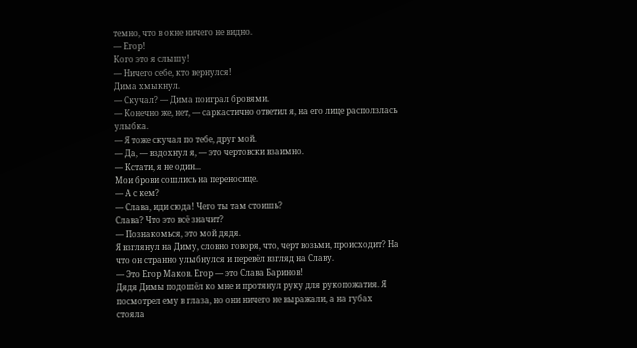темно, что в окне ничего не видно.
— Егор!
Кого это я слышу!
— Ничего себе, кто вернулся!
Дима хмыкнул.
— Скучал? — Дима поиграл бровями.
— Конечно же, нет, — саркастично ответил я, на его лице расползлась улыбка.
— Я тоже скучал по тебе, друг мой.
— Да, — вздохнул я, — это чертовски взаимно.
— Кстати, я не один...
Мои брови сошлись на переносице.
— А с кем?
— Слава, иди сюда! Чего ты там стоишь?
Слава? Что это всё значит?
— Познакомься, это мой дядя.
Я взглянул на Диму, словно говоря, что, черт возьми, происходит? На что он странно улыбнулся и перевёл взгляд на Славу.
— Это Егор Маков. Егор — это Слава Баринов!
Дядя Димы подошёл ко мне и протянул руку для рукопожатия. Я посмотрел ему в глаза, но они ничего не выражали, а на губах стояла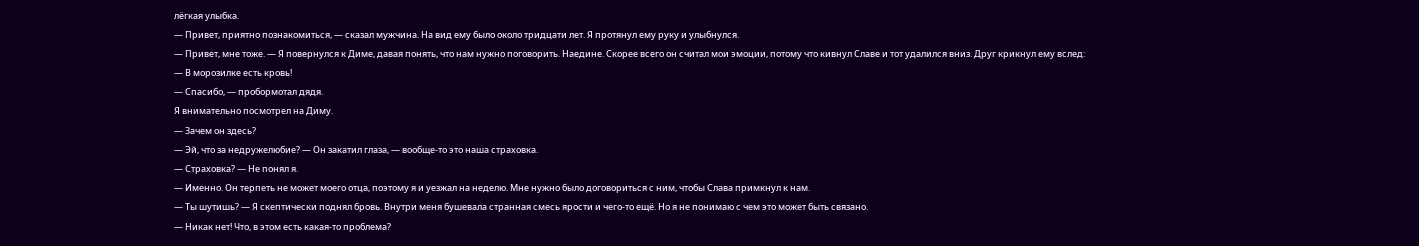лёгкая улыбка.
— Привет, приятно познакомиться, — сказал мужчина. На вид ему было около тридцати лет. Я протянул ему руку и улыбнулся.
— Привет, мне тоже. — Я повернулся к Диме, давая понять, что нам нужно поговорить. Наедине. Скорее всего он считал мои эмоции, потому что кивнул Славе и тот удалился вниз. Друг крикнул ему вслед:
— В морозилке есть кровь!
— Спасибо, — пробормотал дядя.
Я внимательно посмотрел на Диму.
— Зачем он здесь?
— Эй, что за недружелюбие? — Он закатил глаза, — вообще-то это наша страховка.
— Страховка? — Не понял я.
— Именно. Он терпеть не может моего отца, поэтому я и уезжал на неделю. Мне нужно было договориться с ним, чтобы Слава примкнул к нам.
— Ты шутишь? — Я скептически поднял бровь. Внутри меня бушевала странная смесь ярости и чего-то ещё. Но я не понимаю с чем это может быть связано.
— Никак нет! Что, в этом есть какая-то проблема?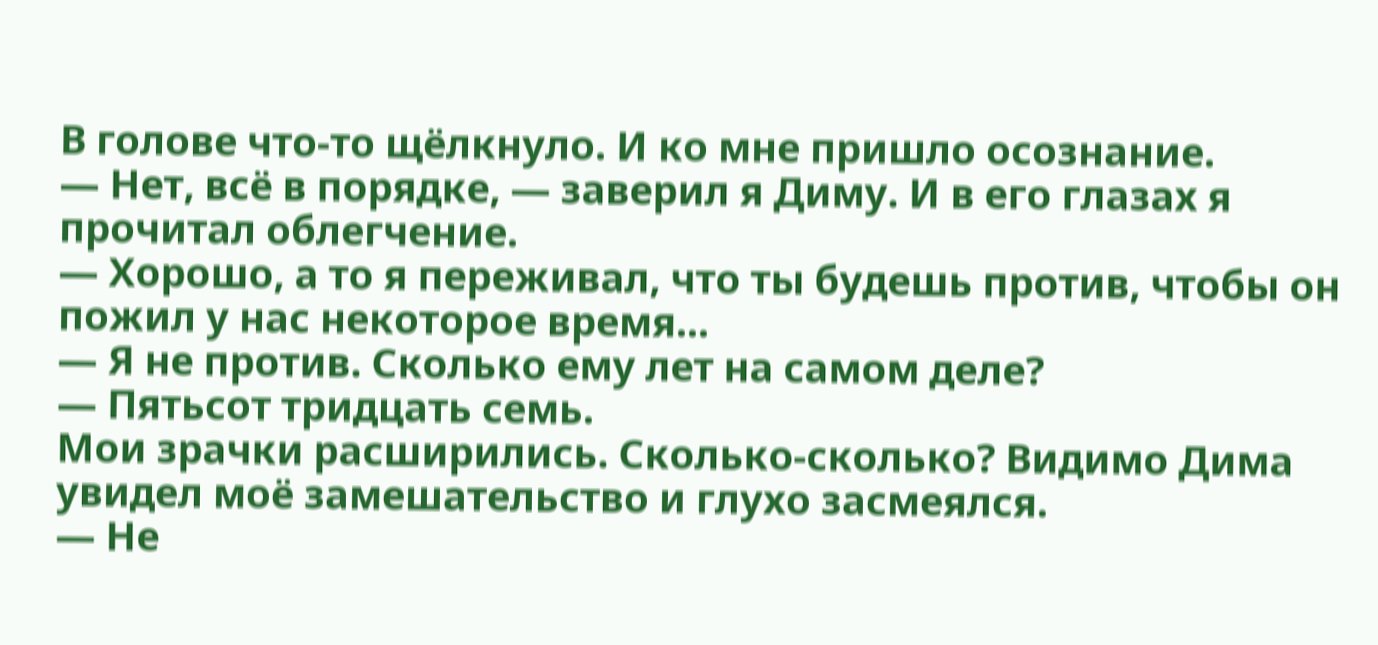В голове что-то щёлкнуло. И ко мне пришло осознание.
— Нет, всё в порядке, — заверил я Диму. И в его глазах я прочитал облегчение.
— Хорошо, а то я переживал, что ты будешь против, чтобы он пожил у нас некоторое время...
— Я не против. Сколько ему лет на самом деле?
— Пятьсот тридцать семь.
Мои зрачки расширились. Сколько-сколько? Видимо Дима увидел моё замешательство и глухо засмеялся.
— Не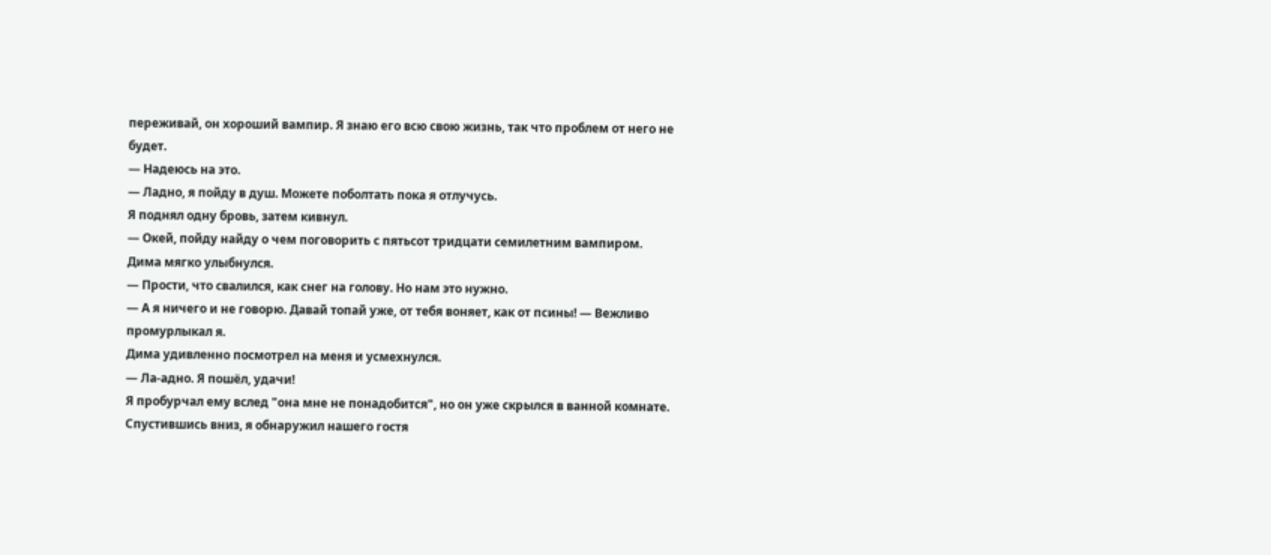переживай, он хороший вампир. Я знаю его всю свою жизнь, так что проблем от него не будет.
— Надеюсь на это.
— Ладно, я пойду в душ. Можете поболтать пока я отлучусь.
Я поднял одну бровь, затем кивнул.
— Окей, пойду найду о чем поговорить с пятьсот тридцати семилетним вампиром.
Дима мягко улыбнулся.
— Прости, что свалился, как снег на голову. Но нам это нужно.
— А я ничего и не говорю. Давай топай уже, от тебя воняет, как от псины! — Вежливо промурлыкал я.
Дима удивленно посмотрел на меня и усмехнулся.
— Ла-адно. Я пошёл, удачи!
Я пробурчал ему вслед "она мне не понадобится", но он уже скрылся в ванной комнате.
Спустившись вниз, я обнаружил нашего гостя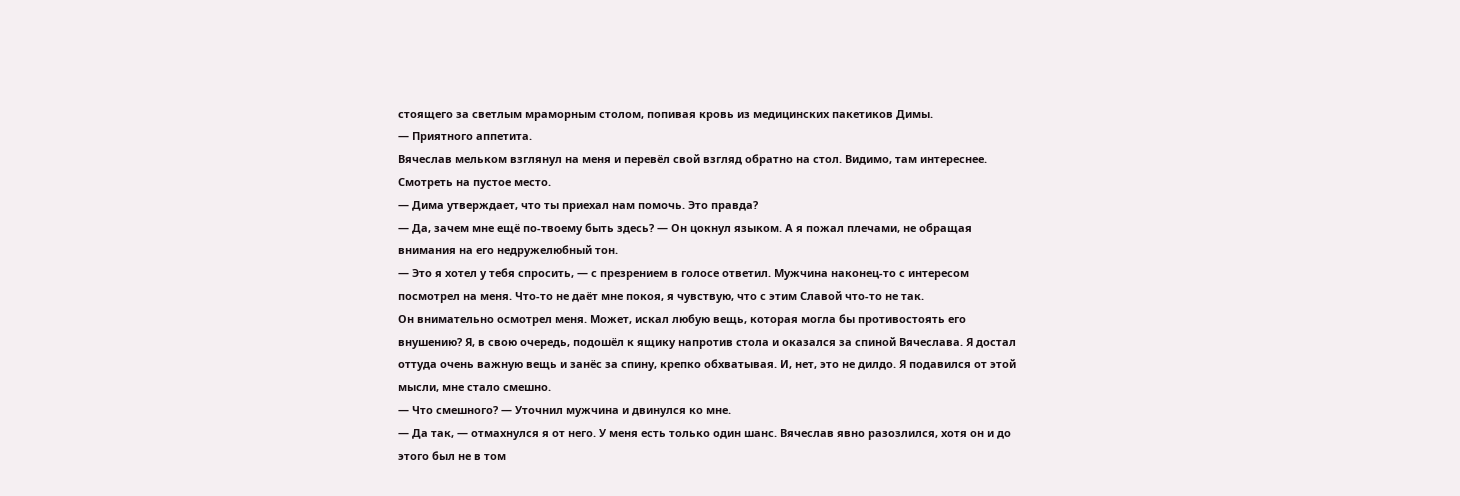стоящего за светлым мраморным столом, попивая кровь из медицинских пакетиков Димы.
— Приятного аппетита.
Вячеслав мельком взглянул на меня и перевёл свой взгляд обратно на стол. Видимо, там интереснее. Смотреть на пустое место.
— Дима утверждает, что ты приехал нам помочь. Это правда?
— Да, зачем мне ещё по-твоему быть здесь? — Он цокнул языком. А я пожал плечами, не обращая внимания на его недружелюбный тон.
— Это я хотел у тебя спросить, — с презрением в голосе ответил. Мужчина наконец-то с интересом посмотрел на меня. Что-то не даёт мне покоя, я чувствую, что с этим Славой что-то не так.
Он внимательно осмотрел меня. Может, искал любую вещь, которая могла бы противостоять его внушению? Я, в свою очередь, подошёл к ящику напротив стола и оказался за спиной Вячеслава. Я достал оттуда очень важную вещь и занёс за спину, крепко обхватывая. И, нет, это не дилдо. Я подавился от этой мысли, мне стало смешно.
— Что смешного? — Уточнил мужчина и двинулся ко мне.
— Да так, — отмахнулся я от него. У меня есть только один шанс. Вячеслав явно разозлился, хотя он и до этого был не в том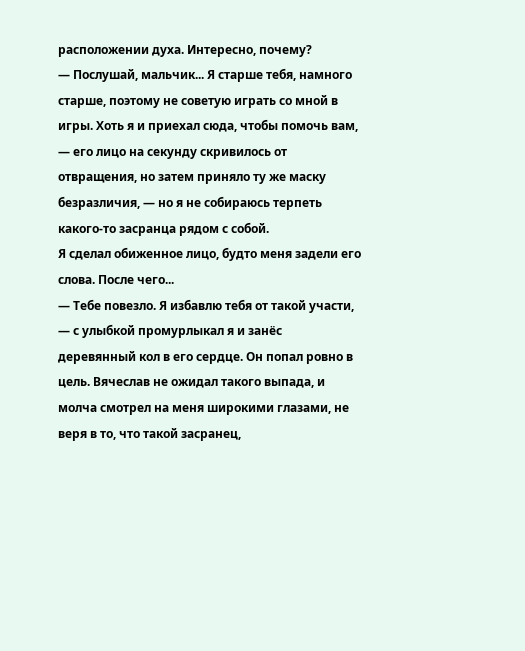расположении духа. Интересно, почему?
— Послушай, мальчик... Я старше тебя, намного старше, поэтому не советую играть со мной в игры. Хоть я и приехал сюда, чтобы помочь вам, — его лицо на секунду скривилось от отвращения, но затем приняло ту же маску безразличия, — но я не собираюсь терпеть какого-то засранца рядом с собой.
Я сделал обиженное лицо, будто меня задели его слова. После чего...
— Тебе повезло. Я избавлю тебя от такой участи, — с улыбкой промурлыкал я и занёс деревянный кол в его сердце. Он попал ровно в цель. Вячеслав не ожидал такого выпада, и молча смотрел на меня широкими глазами, не веря в то, что такой засранец,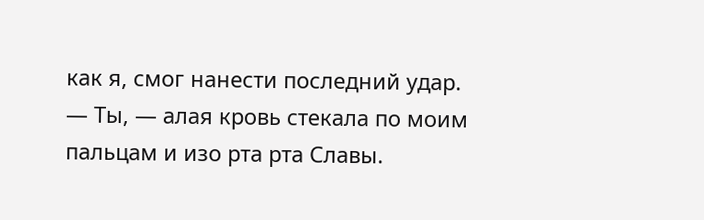как я, смог нанести последний удар.
— Ты, — алая кровь стекала по моим пальцам и изо рта рта Славы.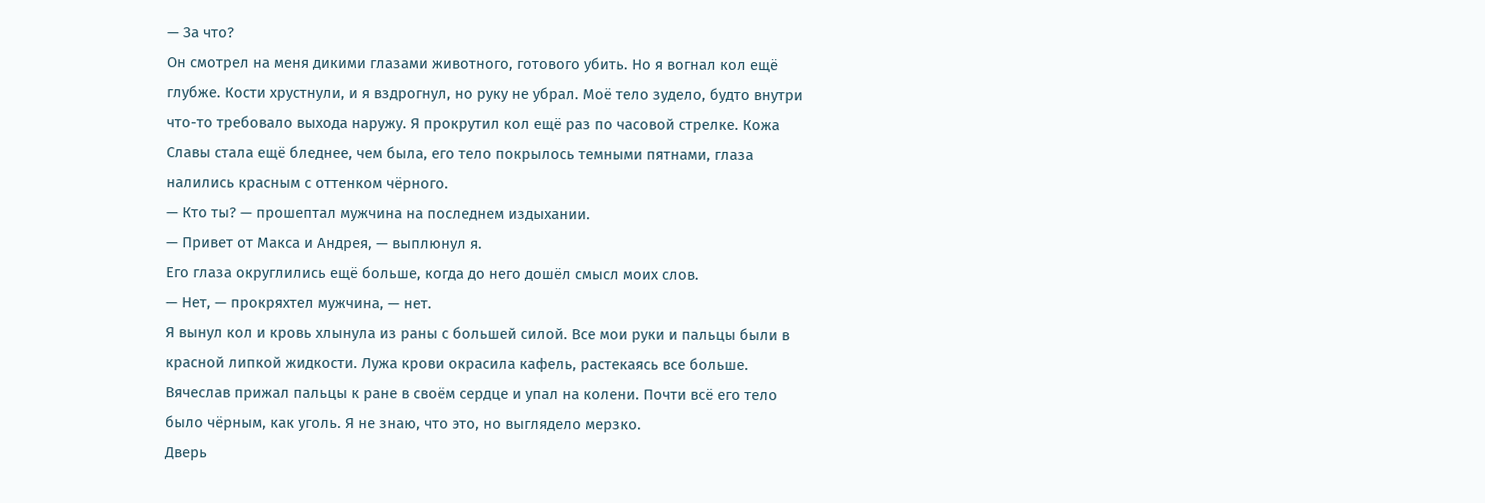— За что?
Он смотрел на меня дикими глазами животного, готового убить. Но я вогнал кол ещё глубже. Кости хрустнули, и я вздрогнул, но руку не убрал. Моё тело зудело, будто внутри что-то требовало выхода наружу. Я прокрутил кол ещё раз по часовой стрелке. Кожа Славы стала ещё бледнее, чем была, его тело покрылось темными пятнами, глаза налились красным с оттенком чёрного.
— Кто ты? — прошептал мужчина на последнем издыхании.
— Привет от Макса и Андрея, — выплюнул я.
Его глаза округлились ещё больше, когда до него дошёл смысл моих слов.
— Нет, — прокряхтел мужчина, — нет.
Я вынул кол и кровь хлынула из раны с большей силой. Все мои руки и пальцы были в красной липкой жидкости. Лужа крови окрасила кафель, растекаясь все больше. Вячеслав прижал пальцы к ране в своём сердце и упал на колени. Почти всё его тело было чёрным, как уголь. Я не знаю, что это, но выглядело мерзко.
Дверь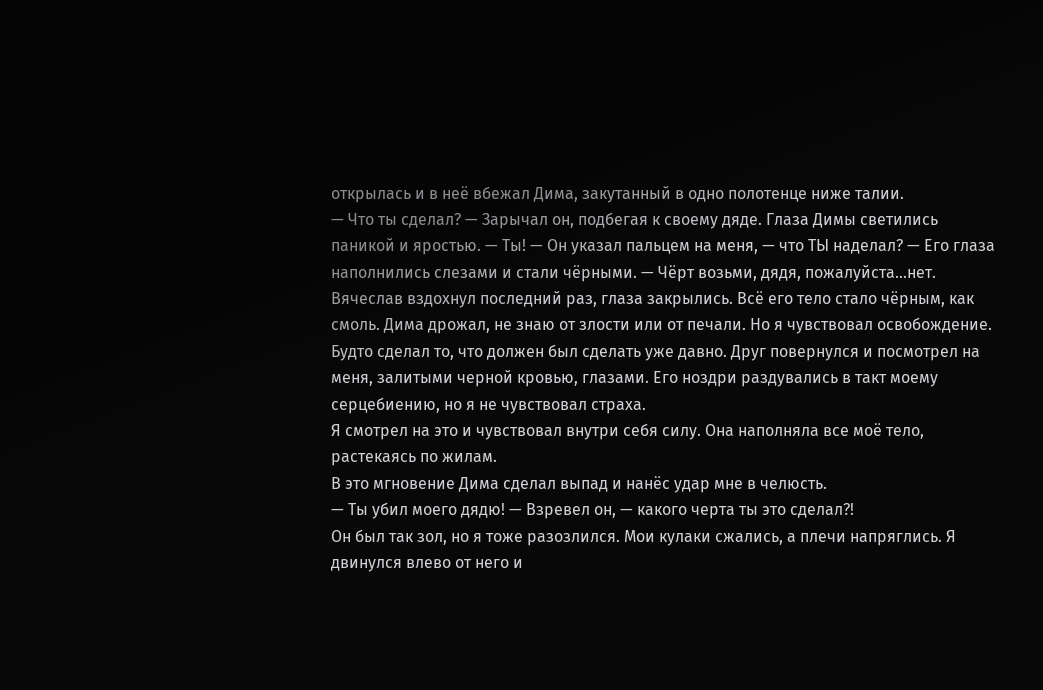открылась и в неё вбежал Дима, закутанный в одно полотенце ниже талии.
— Что ты сделал? — Зарычал он, подбегая к своему дяде. Глаза Димы светились паникой и яростью. — Ты! — Он указал пальцем на меня, — что ТЫ наделал? — Его глаза наполнились слезами и стали чёрными. — Чёрт возьми, дядя, пожалуйста...нет.
Вячеслав вздохнул последний раз, глаза закрылись. Всё его тело стало чёрным, как смоль. Дима дрожал, не знаю от злости или от печали. Но я чувствовал освобождение. Будто сделал то, что должен был сделать уже давно. Друг повернулся и посмотрел на меня, залитыми черной кровью, глазами. Его ноздри раздувались в такт моему серцебиению, но я не чувствовал страха.
Я смотрел на это и чувствовал внутри себя силу. Она наполняла все моё тело, растекаясь по жилам.
В это мгновение Дима сделал выпад и нанёс удар мне в челюсть.
— Ты убил моего дядю! — Взревел он, — какого черта ты это сделал?!
Он был так зол, но я тоже разозлился. Мои кулаки сжались, а плечи напряглись. Я двинулся влево от него и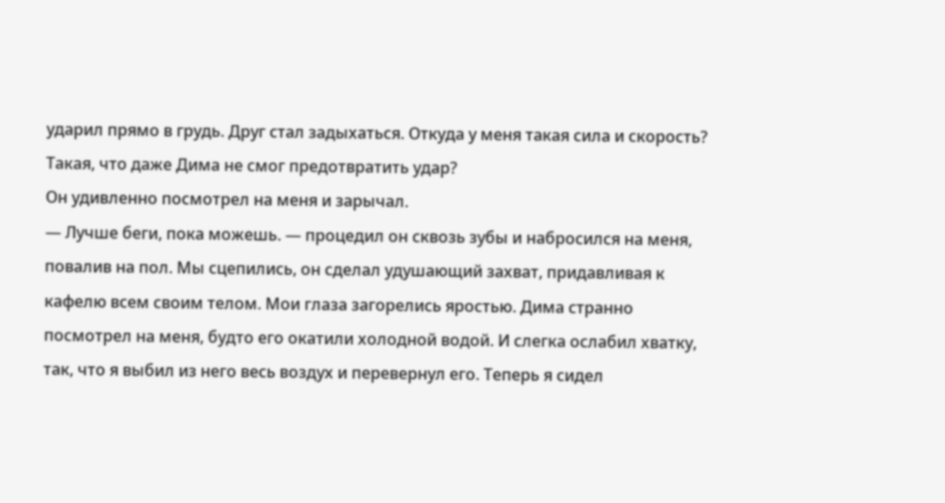ударил прямо в грудь. Друг стал задыхаться. Откуда у меня такая сила и скорость? Такая, что даже Дима не смог предотвратить удар?
Он удивленно посмотрел на меня и зарычал.
— Лучше беги, пока можешь. — процедил он сквозь зубы и набросился на меня, повалив на пол. Мы сцепились, он сделал удушающий захват, придавливая к кафелю всем своим телом. Мои глаза загорелись яростью. Дима странно посмотрел на меня, будто его окатили холодной водой. И слегка ослабил хватку, так, что я выбил из него весь воздух и перевернул его. Теперь я сидел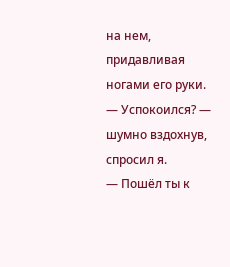на нем, придавливая ногами его руки.
— Успокоился? — шумно вздохнув, спросил я.
— Пошёл ты к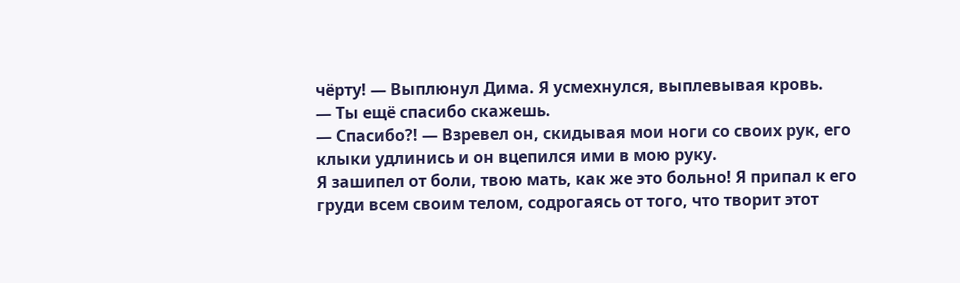чёрту! — Выплюнул Дима. Я усмехнулся, выплевывая кровь.
— Ты ещё спасибо скажешь.
— Спасибо?! — Взревел он, скидывая мои ноги со своих рук, его клыки удлинись и он вцепился ими в мою руку.
Я зашипел от боли, твою мать, как же это больно! Я припал к его груди всем своим телом, содрогаясь от того, что творит этот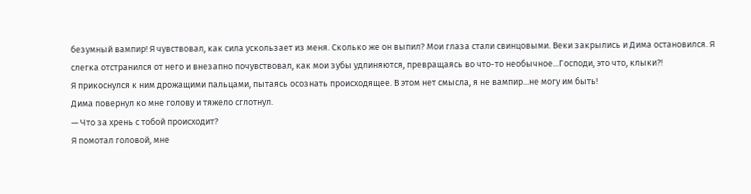безумный вампир! Я чувствовал, как сила ускользает из меня. Сколько же он выпил? Мои глаза стали свинцовыми. Веки закрылись и Дима остановился. Я слегка отстранился от него и внезапно почувствовал, как мои зубы удлиняются, превращаясь во что-то необычное...Господи, это что, клыки?!
Я прикоснулся к ним дрожащими пальцами, пытаясь осознать происходящее. В этом нет смысла, я не вампир...не могу им быть!
Дима повернул ко мне голову и тяжело сглотнул.
— Что за хрень с тобой происходит?
Я помотал головой, мне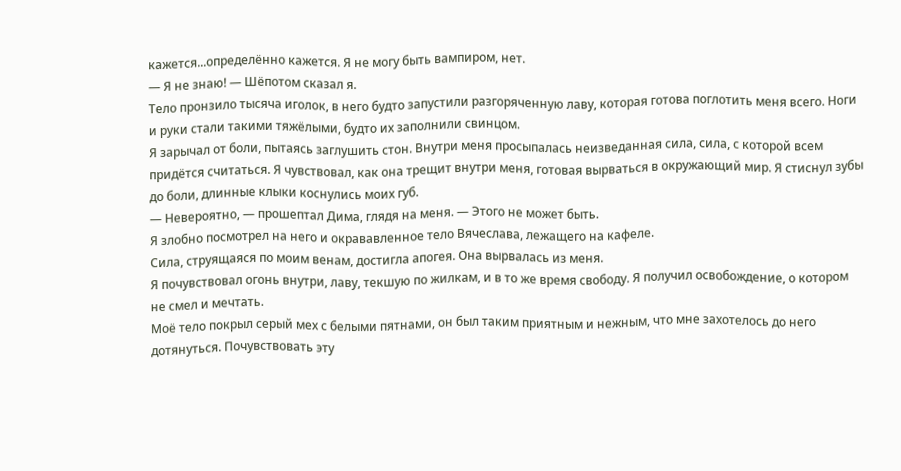кажется...определённо кажется. Я не могу быть вампиром, нет.
— Я не знаю! — Шёпотом сказал я.
Тело пронзило тысяча иголок, в него будто запустили разгоряченную лаву, которая готова поглотить меня всего. Ноги и руки стали такими тяжёлыми, будто их заполнили свинцом.
Я зарычал от боли, пытаясь заглушить стон. Внутри меня просыпалась неизведанная сила, сила, с которой всем придётся считаться. Я чувствовал, как она трещит внутри меня, готовая вырваться в окружающий мир. Я стиснул зубы до боли, длинные клыки коснулись моих губ.
— Невероятно, — прошептал Дима, глядя на меня. — Этого не может быть.
Я злобно посмотрел на него и окрававленное тело Вячеслава, лежащего на кафеле.
Сила, струящаяся по моим венам, достигла апогея. Она вырвалась из меня.
Я почувствовал огонь внутри, лаву, текшую по жилкам, и в то же время свободу. Я получил освобождение, о котором не смел и мечтать.
Моё тело покрыл серый мех с белыми пятнами, он был таким приятным и нежным, что мне захотелось до него дотянуться. Почувствовать эту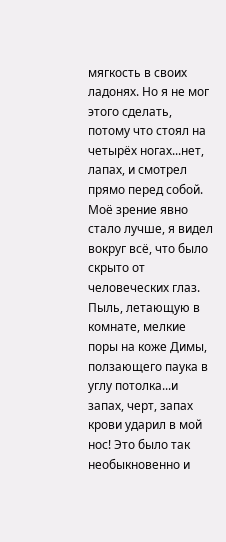мягкость в своих ладонях. Но я не мог этого сделать, потому что стоял на четырёх ногах...нет, лапах, и смотрел прямо перед собой.
Моё зрение явно стало лучше, я видел вокруг всё, что было скрыто от человеческих глаз. Пыль, летающую в комнате, мелкие поры на коже Димы, ползающего паука в углу потолка...и запах, черт, запах крови ударил в мой нос! Это было так необыкновенно и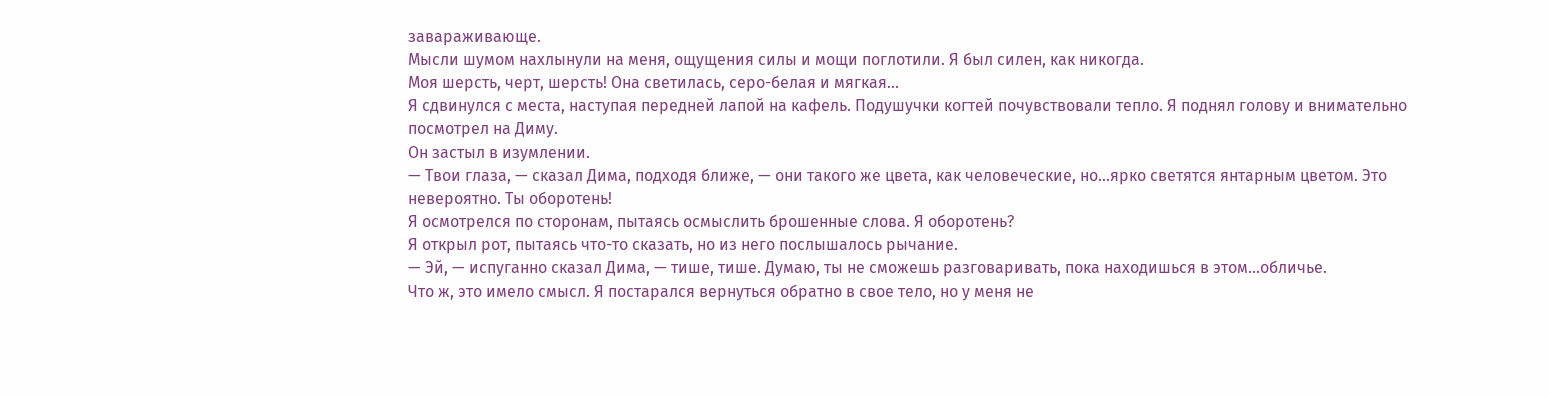завараживающе.
Мысли шумом нахлынули на меня, ощущения силы и мощи поглотили. Я был силен, как никогда.
Моя шерсть, черт, шерсть! Она светилась, серо-белая и мягкая...
Я сдвинулся с места, наступая передней лапой на кафель. Подушучки когтей почувствовали тепло. Я поднял голову и внимательно посмотрел на Диму.
Он застыл в изумлении.
— Твои глаза, — сказал Дима, подходя ближе, — они такого же цвета, как человеческие, но...ярко светятся янтарным цветом. Это невероятно. Ты оборотень!
Я осмотрелся по сторонам, пытаясь осмыслить брошенные слова. Я оборотень?
Я открыл рот, пытаясь что-то сказать, но из него послышалось рычание.
— Эй, — испуганно сказал Дима, — тише, тише. Думаю, ты не сможешь разговаривать, пока находишься в этом...обличье.
Что ж, это имело смысл. Я постарался вернуться обратно в свое тело, но у меня не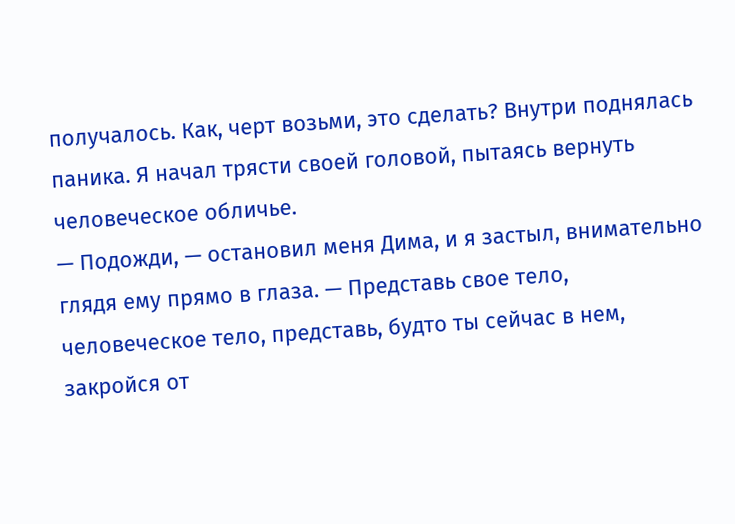получалось. Как, черт возьми, это сделать? Внутри поднялась паника. Я начал трясти своей головой, пытаясь вернуть человеческое обличье.
— Подожди, — остановил меня Дима, и я застыл, внимательно глядя ему прямо в глаза. — Представь свое тело, человеческое тело, представь, будто ты сейчас в нем, закройся от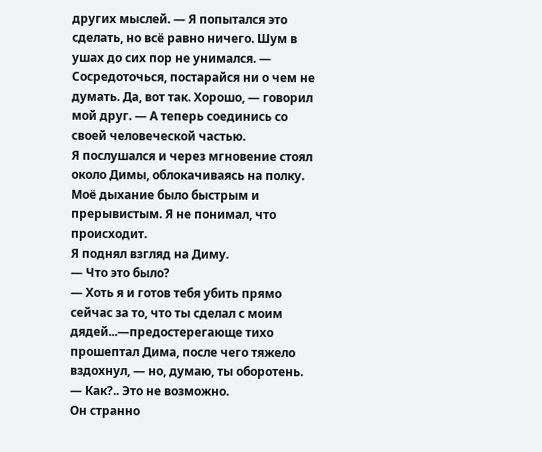других мыслей. — Я попытался это сделать, но всё равно ничего. Шум в ушах до сих пор не унимался. — Сосредоточься, постарайся ни о чем не думать. Да, вот так. Хорошо, — говорил мой друг. — А теперь соединись со своей человеческой частью.
Я послушался и через мгновение стоял около Димы, облокачиваясь на полку. Моё дыхание было быстрым и прерывистым. Я не понимал, что происходит.
Я поднял взгляд на Диму.
— Что это было?
— Хоть я и готов тебя убить прямо сейчас за то, что ты сделал с моим дядей...—предостерегающе тихо прошептал Дима, после чего тяжело вздохнул, — но, думаю, ты оборотень.
— Как?.. Это не возможно.
Он странно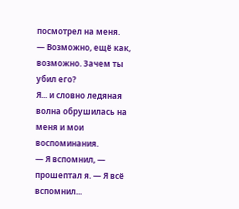посмотрел на меня.
— Возможно, ещё как, возможно. Зачем ты убил его?
Я... и словно ледяная волна обрушилась на меня и мои воспоминания.
— Я вспомнил, — прошептал я. — Я всё вспомнил...